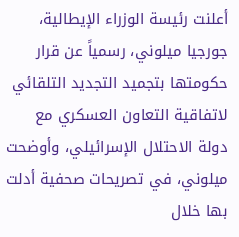أعلنت رئيسة الوزراء الإيطالية، جورجيا ميلوني، رسمياً عن قرار حكومتها بتجميد التجديد التلقائي لاتفاقية التعاون العسكري مع دولة الاحتلال الإسرائيلي، وأوضحت ميلوني، في تصريحات صحفية أدلت بها خلال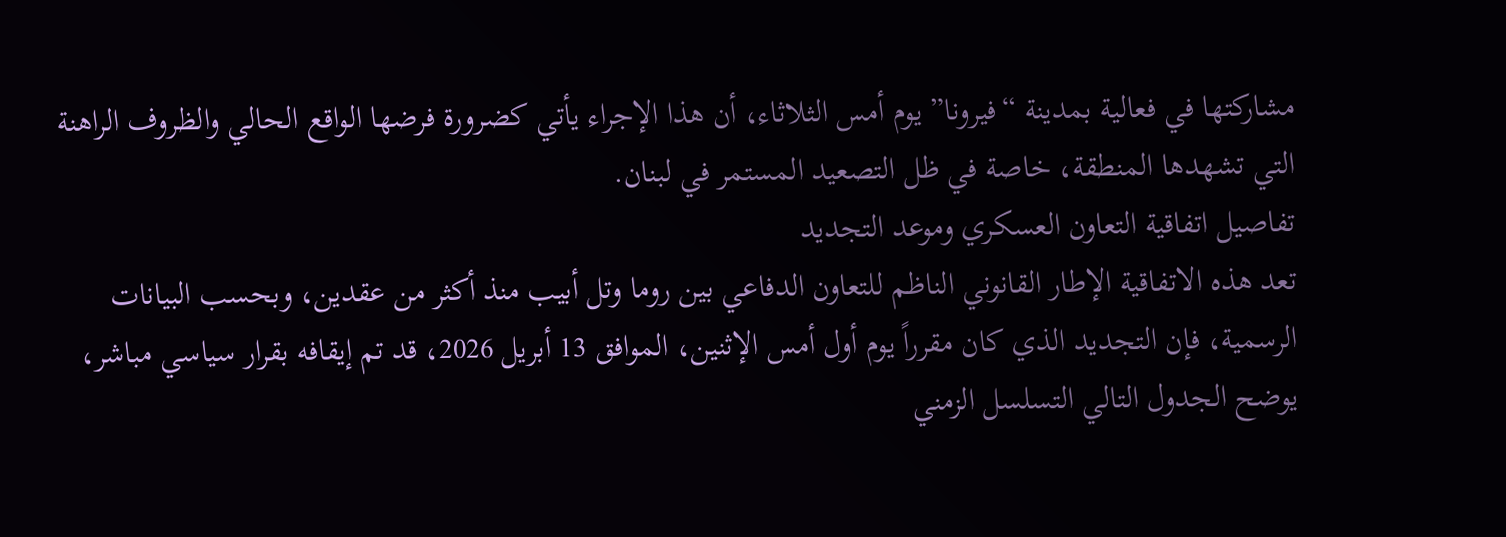مشاركتها في فعالية بمدينة “فيرونا” يوم أمس الثلاثاء، أن هذا الإجراء يأتي كضرورة فرضها الواقع الحالي والظروف الراهنة التي تشهدها المنطقة، خاصة في ظل التصعيد المستمر في لبنان.
تفاصيل اتفاقية التعاون العسكري وموعد التجديد
تعد هذه الاتفاقية الإطار القانوني الناظم للتعاون الدفاعي بين روما وتل أبيب منذ أكثر من عقدين، وبحسب البيانات الرسمية، فإن التجديد الذي كان مقرراً يوم أول أمس الإثنين، الموافق 13 أبريل 2026، قد تم إيقافه بقرار سياسي مباشر، يوضح الجدول التالي التسلسل الزمني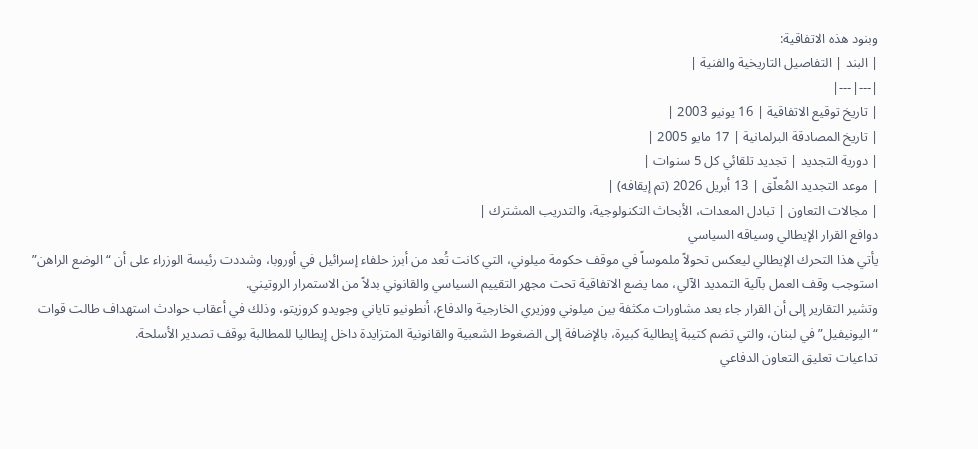وبنود هذه الاتفاقية:
| البند | التفاصيل التاريخية والفنية |
|---|---|
| تاريخ توقيع الاتفاقية | 16 يونيو 2003 |
| تاريخ المصادقة البرلمانية | 17 مايو 2005 |
| دورية التجديد | تجديد تلقائي كل 5 سنوات |
| موعد التجديد المُعلّق | 13 أبريل 2026 (تم إيقافه) |
| مجالات التعاون | تبادل المعدات، الأبحاث التكنولوجية، والتدريب المشترك |
دوافع القرار الإيطالي وسياقه السياسي
يأتي هذا التحرك الإيطالي ليعكس تحولاً ملموساً في موقف حكومة ميلوني، التي كانت تُعد من أبرز حلفاء إسرائيل في أوروبا، وشددت رئيسة الوزراء على أن “الوضع الراهن” استوجب وقف العمل بآلية التمديد الآلي، مما يضع الاتفاقية تحت مجهر التقييم السياسي والقانوني بدلاً من الاستمرار الروتيني.
وتشير التقارير إلى أن القرار جاء بعد مشاورات مكثفة بين ميلوني ووزيري الخارجية والدفاع، أنطونيو تاياني وجويدو كروزيتو، وذلك في أعقاب حوادث استهداف طالت قوات “اليونيفيل” في لبنان، والتي تضم كتيبة إيطالية كبيرة، بالإضافة إلى الضغوط الشعبية والقانونية المتزايدة داخل إيطاليا للمطالبة بوقف تصدير الأسلحة.
تداعيات تعليق التعاون الدفاعي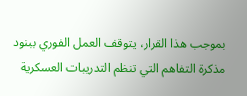بموجب هذا القرار، يتوقف العمل الفوري ببنود مذكرة التفاهم التي تنظم التدريبات العسكرية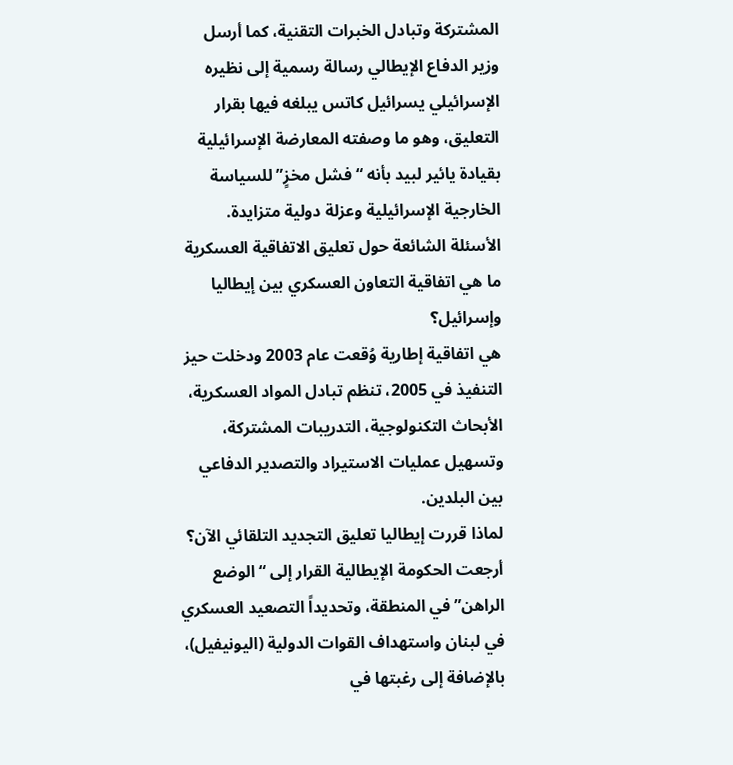المشتركة وتبادل الخبرات التقنية، كما أرسل وزير الدفاع الإيطالي رسالة رسمية إلى نظيره الإسرائيلي يسرائيل كاتس يبلغه فيها بقرار التعليق، وهو ما وصفته المعارضة الإسرائيلية بقيادة يائير لبيد بأنه “فشل مخزٍ” للسياسة الخارجية الإسرائيلية وعزلة دولية متزايدة.
الأسئلة الشائعة حول تعليق الاتفاقية العسكرية
ما هي اتفاقية التعاون العسكري بين إيطاليا وإسرائيل؟
هي اتفاقية إطارية وُقعت عام 2003 ودخلت حيز التنفيذ في 2005، تنظم تبادل المواد العسكرية، الأبحاث التكنولوجية، التدريبات المشتركة، وتسهيل عمليات الاستيراد والتصدير الدفاعي بين البلدين.
لماذا قررت إيطاليا تعليق التجديد التلقائي الآن؟
أرجعت الحكومة الإيطالية القرار إلى “الوضع الراهن” في المنطقة، وتحديداً التصعيد العسكري في لبنان واستهداف القوات الدولية (اليونيفيل)، بالإضافة إلى رغبتها في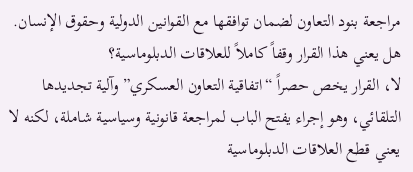مراجعة بنود التعاون لضمان توافقها مع القوانين الدولية وحقوق الإنسان.
هل يعني هذا القرار وقفاً كاملاً للعلاقات الدبلوماسية؟
لا، القرار يخص حصراً “اتفاقية التعاون العسكري” وآلية تجديدها التلقائي، وهو إجراء يفتح الباب لمراجعة قانونية وسياسية شاملة، لكنه لا يعني قطع العلاقات الدبلوماسية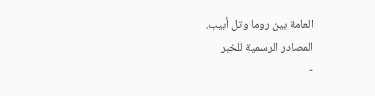العامة بين روما وتل أبيب.
المصادر الرسمية للخبر
-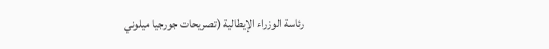رئاسة الوزراء الإيطالية (تصريحات جورجيا ميلوني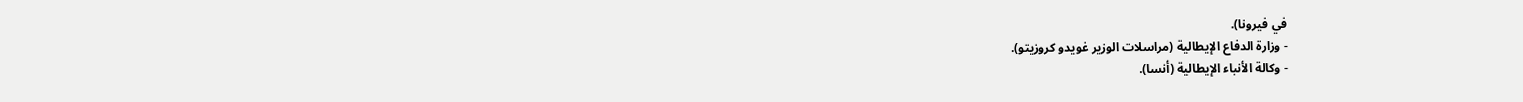في فيرونا).
- وزارة الدفاع الإيطالية (مراسلات الوزير غويدو كروزيتو).
- وكالة الأنباء الإيطالية (أنسا).